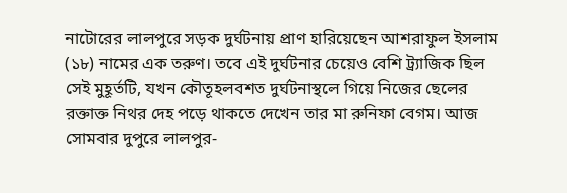নাটোরের লালপুরে সড়ক দুর্ঘটনায় প্রাণ হারিয়েছেন আশরাফুল ইসলাম (১৮) নামের এক তরুণ। তবে এই দুর্ঘটনার চেয়েও বেশি ট্র্যাজিক ছিল সেই মুহূর্তটি, যখন কৌতূহলবশত দুর্ঘটনাস্থলে গিয়ে নিজের ছেলের রক্তাক্ত নিথর দেহ পড়ে থাকতে দেখেন তার মা রুনিফা বেগম। আজ সোমবার দুপুরে লালপুর-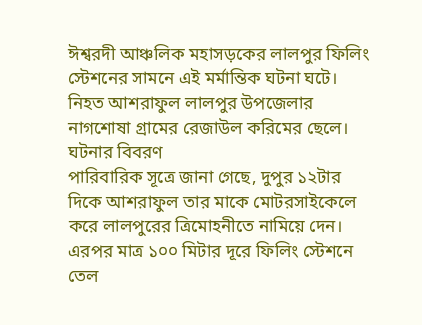ঈশ্বরদী আঞ্চলিক মহাসড়কের লালপুর ফিলিং স্টেশনের সামনে এই মর্মান্তিক ঘটনা ঘটে।
নিহত আশরাফুল লালপুর উপজেলার নাগশোষা গ্রামের রেজাউল করিমের ছেলে।
ঘটনার বিবরণ
পারিবারিক সূত্রে জানা গেছে, দুপুর ১২টার দিকে আশরাফুল তার মাকে মোটরসাইকেলে করে লালপুরের ত্রিমোহনীতে নামিয়ে দেন। এরপর মাত্র ১০০ মিটার দূরে ফিলিং স্টেশনে তেল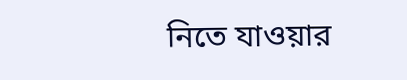নিতে যাওয়ার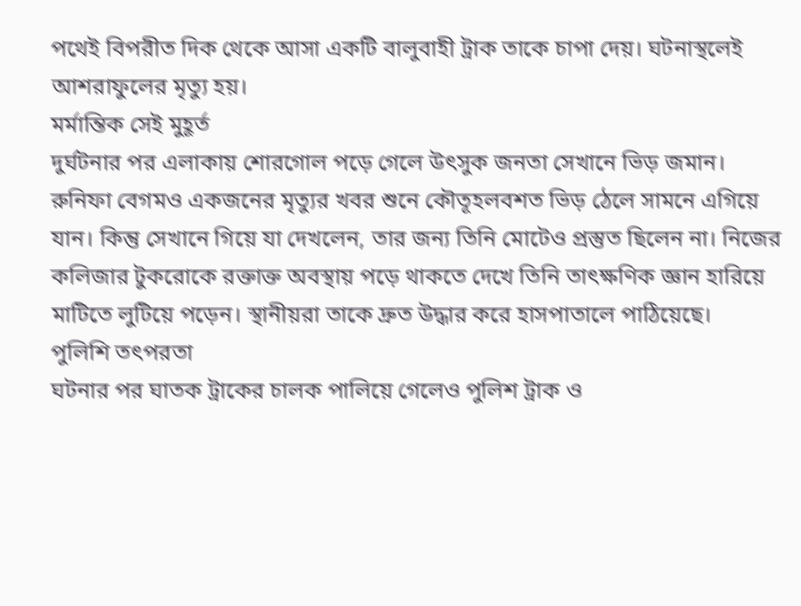পথেই বিপরীত দিক থেকে আসা একটি বালুবাহী ট্রাক তাকে চাপা দেয়। ঘটনাস্থলেই আশরাফুলের মৃত্যু হয়।
মর্মান্তিক সেই মুহূর্ত
দুর্ঘটনার পর এলাকায় শোরগোল পড়ে গেলে উৎসুক জনতা সেখানে ভিড় জমান। রুনিফা বেগমও একজনের মৃত্যুর খবর শুনে কৌতূহলবশত ভিড় ঠেলে সামনে এগিয়ে যান। কিন্তু সেখানে গিয়ে যা দেখলেন, তার জন্য তিনি মোটেও প্রস্তুত ছিলেন না। নিজের কলিজার টুকরোকে রক্তাক্ত অবস্থায় পড়ে থাকতে দেখে তিনি তাৎক্ষণিক জ্ঞান হারিয়ে মাটিতে লুটিয়ে পড়েন। স্থানীয়রা তাকে দ্রুত উদ্ধার করে হাসপাতালে পাঠিয়েছে।
পুলিশি তৎপরতা
ঘটনার পর ঘাতক ট্রাকের চালক পালিয়ে গেলেও পুলিশ ট্রাক ও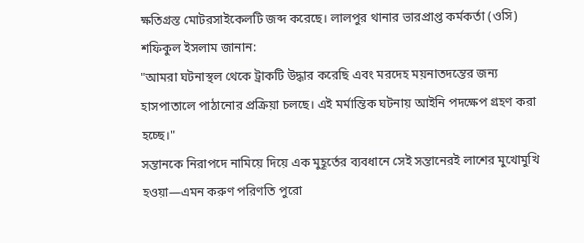ক্ষতিগ্রস্ত মোটরসাইকেলটি জব্দ করেছে। লালপুর থানার ভারপ্রাপ্ত কর্মকর্তা (ওসি) শফিকুল ইসলাম জানান:
"আমরা ঘটনাস্থল থেকে ট্রাকটি উদ্ধার করেছি এবং মরদেহ ময়নাতদন্তের জন্য হাসপাতালে পাঠানোর প্রক্রিয়া চলছে। এই মর্মান্তিক ঘটনায় আইনি পদক্ষেপ গ্রহণ করা হচ্ছে।"
সন্তানকে নিরাপদে নামিয়ে দিয়ে এক মুহূর্তের ব্যবধানে সেই সন্তানেরই লাশের মুখোমুখি হওয়া—এমন করুণ পরিণতি পুরো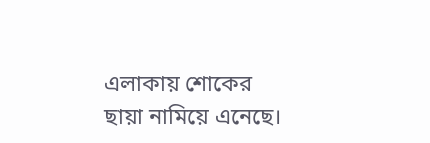এলাকায় শোকের ছায়া নামিয়ে এনেছে।